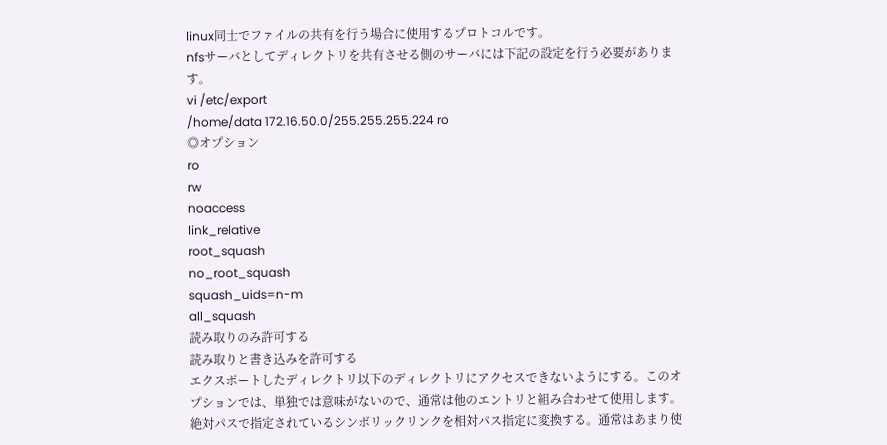linux同士でファイルの共有を行う場合に使用するプロトコルです。
nfsサーバとしてディレクトリを共有させる側のサーバには下記の設定を行う必要があります。
vi /etc/export
/home/data 172.16.50.0/255.255.255.224 ro
◎オプション
ro
rw
noaccess
link_relative
root_squash
no_root_squash
squash_uids=n-m
all_squash
読み取りのみ許可する
読み取りと書き込みを許可する
エクスポートしたディレクトリ以下のディレクトリにアクセスできないようにする。このオプションでは、単独では意味がないので、通常は他のエントリと組み合わせて使用します。
絶対パスで指定されているシンボリックリンクを相対パス指定に変換する。通常はあまり使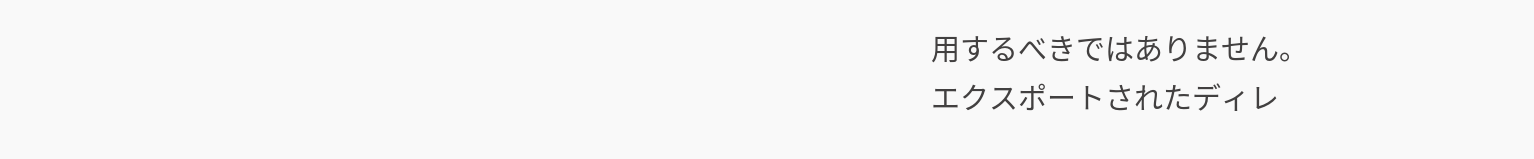用するべきではありません。
エクスポートされたディレ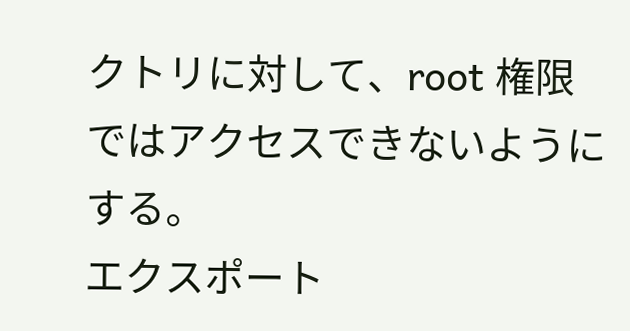クトリに対して、root 権限ではアクセスできないようにする。
エクスポート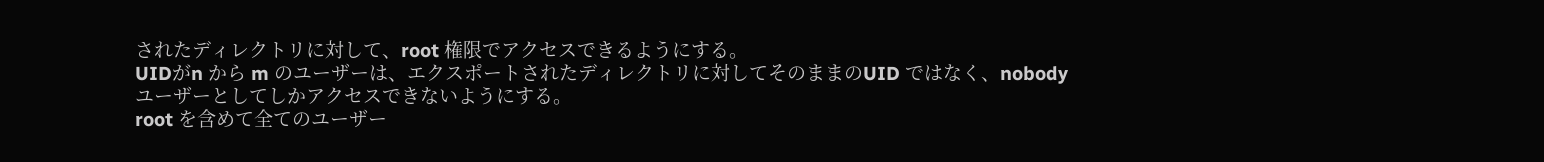されたディレクトリに対して、root 権限でアクセスできるようにする。
UIDがn から m のユーザーは、エクスポートされたディレクトリに対してそのままのUID ではなく、nobody ユーザーとしてしかアクセスできないようにする。
root を含めて全てのユーザー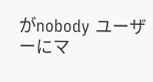がnobody ユーザーにマ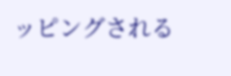ッピングされる